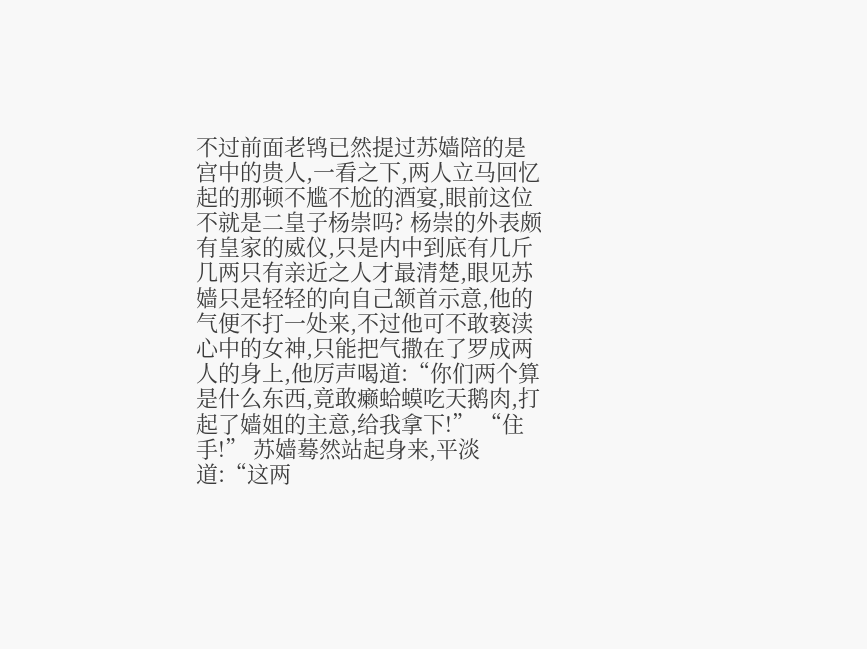不过前面老鸨已然提过苏嫱陪的是宫中的贵人,一看之下,两人立马回忆起的那顿不尴不尬的酒宴,眼前这位不就是二皇子杨崇吗? 杨崇的外表颇有皇家的威仪,只是内中到底有几斤几两只有亲近之人才最清楚,眼见苏嫱只是轻轻的向自己颔首示意,他的气便不打一处来,不过他可不敢亵渎心中的女神,只能把气撒在了罗成两人的身上,他厉声喝道:“你们两个算是什么东西,竟敢癞蛤蟆吃天鹅肉,打起了嫱姐的主意,给我拿下!” “住手!” 苏嫱蓦然站起身来,平淡道:“这两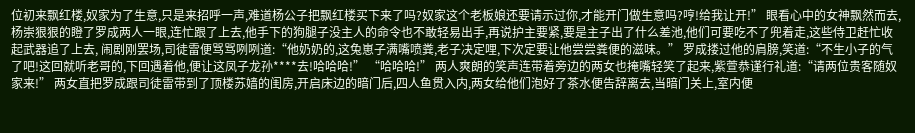位初来飘红楼,奴家为了生意,只是来招呼一声,难道杨公子把飘红楼买下来了吗?奴家这个老板娘还要请示过你,才能开门做生意吗?哼!给我让开!” 眼看心中的女神飘然而去,杨崇狠狠的瞪了罗成两人一眼,连忙跟了上去,他手下的狗腿子没主人的命令也不敢轻易出手,再说护主要紧,要是主子出了什么差池,他们可要吃不了兜着走,这些侍卫赶忙收起武器追了上去, 闹剧刚罢场,司徒雷便骂骂咧咧道:“他奶奶的,这兔崽子满嘴喷粪,老子决定哩,下次定要让他尝尝粪便的滋味。” 罗成搂过他的肩膀,笑道:“不生小子的气了吧!这回就听老哥的,下回遇着他,便让这凤子龙孙****去!哈哈哈!” “哈哈哈!” 两人爽朗的笑声连带着旁边的两女也掩嘴轻笑了起来,紫萱恭谨行礼道:“请两位贵客随奴家来!” 两女直把罗成跟司徒雷带到了顶楼苏嫱的闺房,开启床边的暗门后,四人鱼贯入内,两女给他们泡好了茶水便告辞离去,当暗门关上,室内便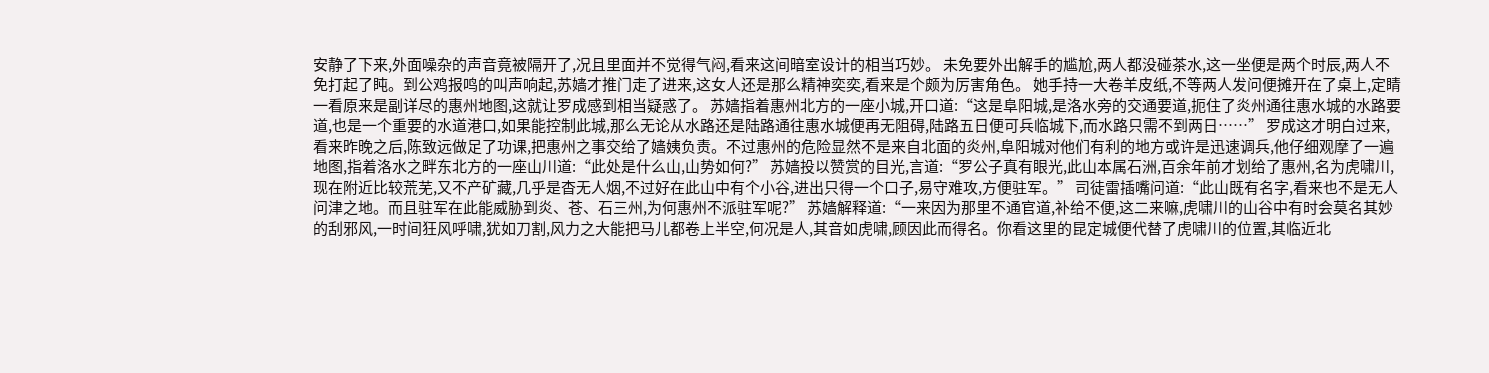安静了下来,外面噪杂的声音竟被隔开了,况且里面并不觉得气闷,看来这间暗室设计的相当巧妙。 未免要外出解手的尴尬,两人都没碰茶水,这一坐便是两个时辰,两人不免打起了盹。到公鸡报鸣的叫声响起,苏嫱才推门走了进来,这女人还是那么精神奕奕,看来是个颇为厉害角色。 她手持一大卷羊皮纸,不等两人发问便摊开在了桌上,定睛一看原来是副详尽的惠州地图,这就让罗成感到相当疑惑了。 苏嫱指着惠州北方的一座小城,开口道:“这是阜阳城,是洛水旁的交通要道,扼住了炎州通往惠水城的水路要道,也是一个重要的水道港口,如果能控制此城,那么无论从水路还是陆路通往惠水城便再无阻碍,陆路五日便可兵临城下,而水路只需不到两日……” 罗成这才明白过来,看来昨晚之后,陈致远做足了功课,把惠州之事交给了嫱姨负责。不过惠州的危险显然不是来自北面的炎州,阜阳城对他们有利的地方或许是迅速调兵,他仔细观摩了一遍地图,指着洛水之畔东北方的一座山川道:“此处是什么山,山势如何?” 苏嫱投以赞赏的目光,言道:“罗公子真有眼光,此山本属石洲,百余年前才划给了惠州,名为虎啸川,现在附近比较荒芜,又不产矿藏,几乎是杳无人烟,不过好在此山中有个小谷,进出只得一个口子,易守难攻,方便驻军。” 司徒雷插嘴问道:“此山既有名字,看来也不是无人问津之地。而且驻军在此能威胁到炎、苍、石三州,为何惠州不派驻军呢?” 苏嫱解释道:“一来因为那里不通官道,补给不便,这二来嘛,虎啸川的山谷中有时会莫名其妙的刮邪风,一时间狂风呼啸,犹如刀割,风力之大能把马儿都卷上半空,何况是人,其音如虎啸,顾因此而得名。你看这里的昆定城便代替了虎啸川的位置,其临近北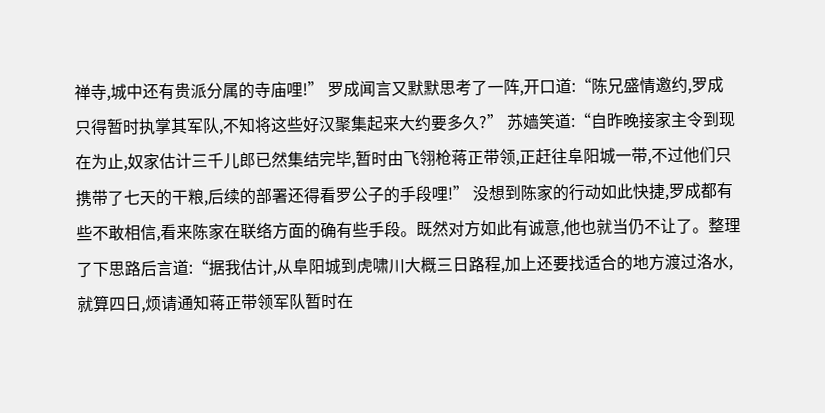禅寺,城中还有贵派分属的寺庙哩!” 罗成闻言又默默思考了一阵,开口道:“陈兄盛情邀约,罗成只得暂时执掌其军队,不知将这些好汉聚集起来大约要多久?” 苏嫱笑道:“自昨晚接家主令到现在为止,奴家估计三千儿郎已然集结完毕,暂时由飞翎枪蒋正带领,正赶往阜阳城一带,不过他们只携带了七天的干粮,后续的部署还得看罗公子的手段哩!” 没想到陈家的行动如此快捷,罗成都有些不敢相信,看来陈家在联络方面的确有些手段。既然对方如此有诚意,他也就当仍不让了。整理了下思路后言道:“据我估计,从阜阳城到虎啸川大概三日路程,加上还要找适合的地方渡过洛水,就算四日,烦请通知蒋正带领军队暂时在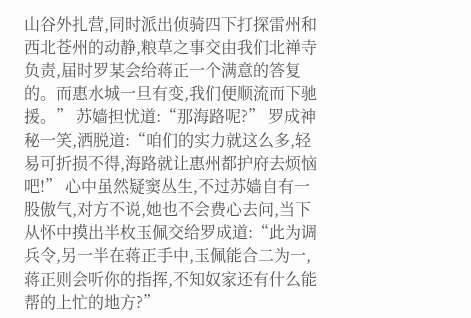山谷外扎营,同时派出侦骑四下打探雷州和西北苍州的动静,粮草之事交由我们北禅寺负责,届时罗某会给蒋正一个满意的答复的。而惠水城一旦有变,我们便顺流而下驰援。” 苏嫱担忧道:“那海路呢?” 罗成神秘一笑,洒脱道:“咱们的实力就这么多,轻易可折损不得,海路就让惠州都护府去烦恼吧!” 心中虽然疑窦丛生,不过苏嫱自有一股傲气,对方不说,她也不会费心去问,当下从怀中摸出半枚玉佩交给罗成道:“此为调兵令,另一半在蒋正手中,玉佩能合二为一,蒋正则会听你的指挥,不知奴家还有什么能帮的上忙的地方?”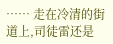…… 走在冷清的街道上,司徒雷还是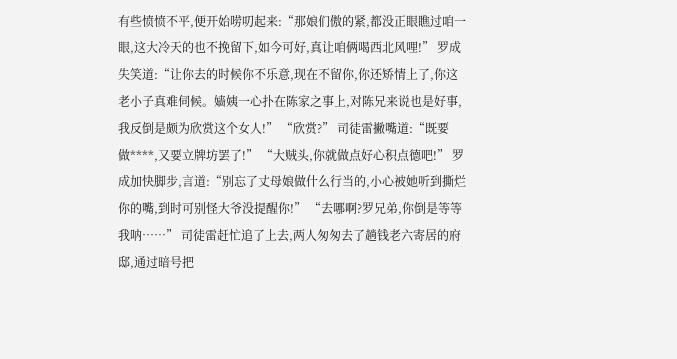有些愤愤不平,便开始唠叨起来:“那娘们傲的紧,都没正眼瞧过咱一眼,这大冷天的也不挽留下,如今可好,真让咱俩喝西北风哩!” 罗成失笑道:“让你去的时候你不乐意,现在不留你,你还矫情上了,你这老小子真难伺候。嫱姨一心扑在陈家之事上,对陈兄来说也是好事,我反倒是颇为欣赏这个女人!” “欣赏?” 司徒雷撇嘴道:“既要做****,又要立牌坊罢了!” “大贼头,你就做点好心积点德吧!” 罗成加快脚步,言道:“别忘了丈母娘做什么行当的,小心被她听到撕烂你的嘴,到时可别怪大爷没提醒你!” “去哪啊?罗兄弟,你倒是等等我呐……” 司徒雷赶忙追了上去,两人匆匆去了趟钱老六寄居的府邸,通过暗号把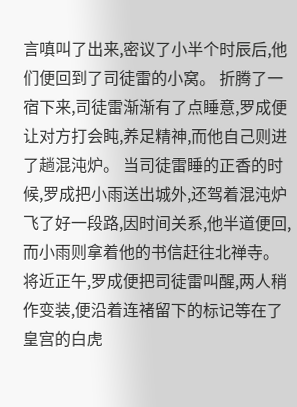言嗔叫了出来,密议了小半个时辰后,他们便回到了司徒雷的小窝。 折腾了一宿下来,司徒雷渐渐有了点睡意,罗成便让对方打会盹,养足精神,而他自己则进了趟混沌炉。 当司徒雷睡的正香的时候,罗成把小雨送出城外,还驾着混沌炉飞了好一段路,因时间关系,他半道便回,而小雨则拿着他的书信赶往北禅寺。 将近正午,罗成便把司徒雷叫醒,两人稍作变装,便沿着连褚留下的标记等在了皇宫的白虎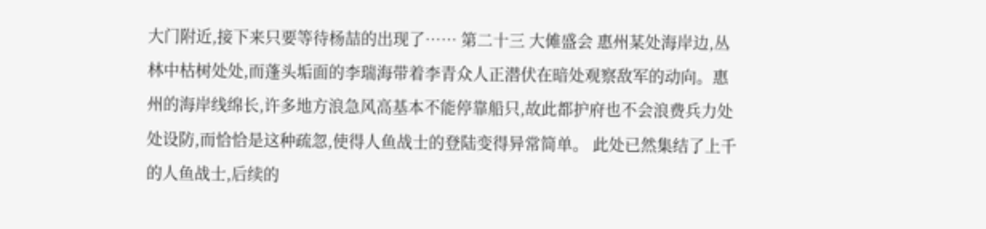大门附近,接下来只要等待杨喆的出现了…… 第二十三 大傩盛会 惠州某处海岸边,丛林中枯树处处,而蓬头垢面的李瑞海带着李青众人正潜伏在暗处观察敌军的动向。惠州的海岸线绵长,许多地方浪急风高基本不能停靠船只,故此都护府也不会浪费兵力处处设防,而恰恰是这种疏忽,使得人鱼战士的登陆变得异常简单。 此处已然集结了上千的人鱼战士,后续的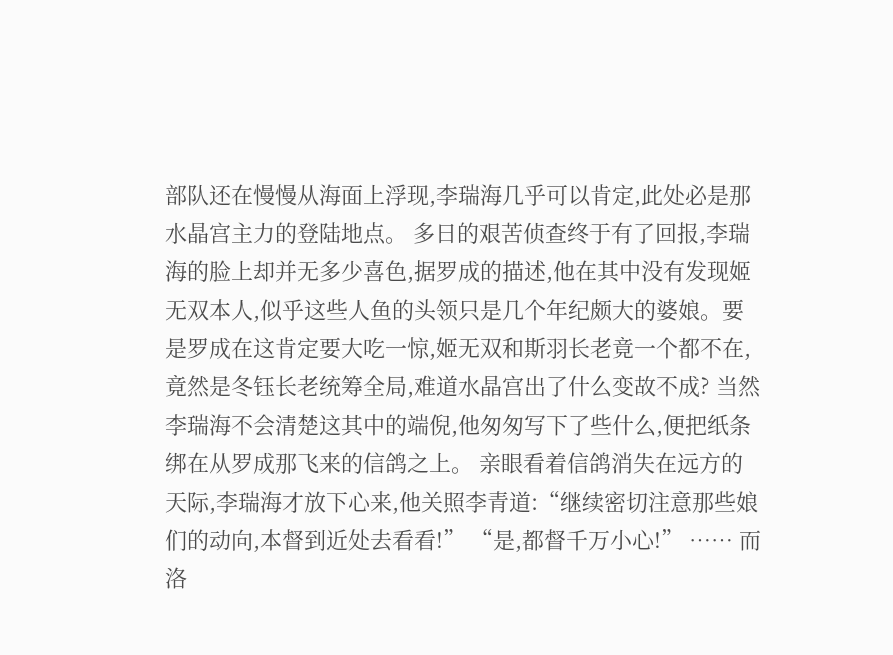部队还在慢慢从海面上浮现,李瑞海几乎可以肯定,此处必是那水晶宫主力的登陆地点。 多日的艰苦侦查终于有了回报,李瑞海的脸上却并无多少喜色,据罗成的描述,他在其中没有发现姬无双本人,似乎这些人鱼的头领只是几个年纪颇大的婆娘。要是罗成在这肯定要大吃一惊,姬无双和斯羽长老竟一个都不在,竟然是冬钰长老统筹全局,难道水晶宫出了什么变故不成? 当然李瑞海不会清楚这其中的端倪,他匆匆写下了些什么,便把纸条绑在从罗成那飞来的信鸽之上。 亲眼看着信鸽消失在远方的天际,李瑞海才放下心来,他关照李青道:“继续密切注意那些娘们的动向,本督到近处去看看!” “是,都督千万小心!” …… 而洛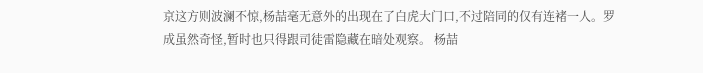京这方则波澜不惊,杨喆毫无意外的出现在了白虎大门口,不过陪同的仅有连褚一人。罗成虽然奇怪,暂时也只得跟司徒雷隐藏在暗处观察。 杨喆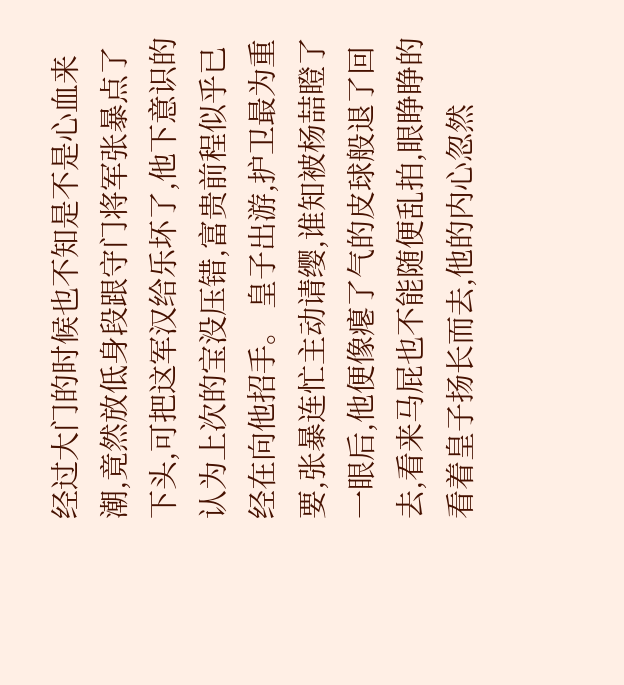经过大门的时候也不知是不是心血来潮,竟然放低身段跟守门将军张暴点了下头,可把这军汉给乐坏了,他下意识的认为上次的宝没压错,富贵前程似乎已经在向他招手。 皇子出游,护卫最为重要,张暴连忙主动请缨,谁知被杨喆瞪了一眼后,他便像瘪了气的皮球般退了回去,看来马屁也不能随便乱拍,眼睁睁的看着皇子扬长而去,他的内心忽然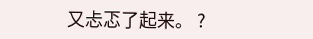又忐忑了起来。 ?